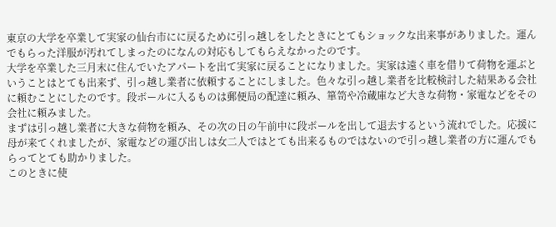東京の大学を卒業して実家の仙台市にに戻るために引っ越しをしたときにとてもショックな出来事がありました。運んでもらった洋服が汚れてしまったのになんの対応もしてもらえなかったのです。
大学を卒業した三月末に住んでいたアパートを出て実家に戻ることになりました。実家は遠く車を借りて荷物を運ぶということはとても出来ず、引っ越し業者に依頼することにしました。色々な引っ越し業者を比較検討した結果ある会社に頼むことにしたのです。段ボールに入るものは郵便局の配達に頼み、箪笥や冷蔵庫など大きな荷物・家電などをその会社に頼みました。
まずは引っ越し業者に大きな荷物を頼み、その次の日の午前中に段ボールを出して退去するという流れでした。応援に母が来てくれましたが、家電などの運び出しは女二人ではとても出来るものではないので引っ越し業者の方に運んでもらってとても助かりました。
このときに使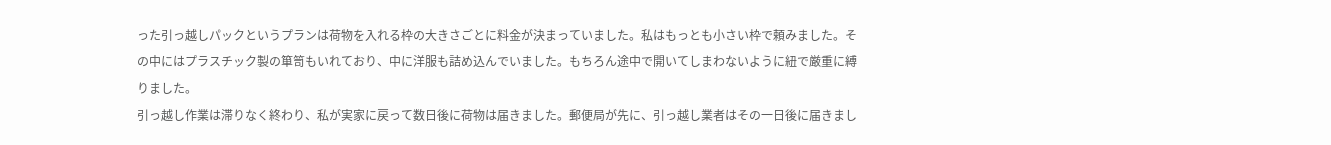った引っ越しパックというプランは荷物を入れる枠の大きさごとに料金が決まっていました。私はもっとも小さい枠で頼みました。その中にはプラスチック製の箪笥もいれており、中に洋服も詰め込んでいました。もちろん途中で開いてしまわないように紐で厳重に縛りました。
引っ越し作業は滞りなく終わり、私が実家に戻って数日後に荷物は届きました。郵便局が先に、引っ越し業者はその一日後に届きまし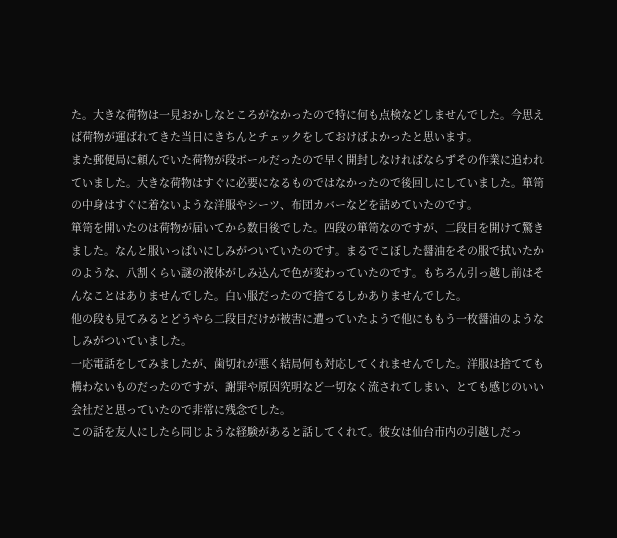た。大きな荷物は一見おかしなところがなかったので特に何も点検などしませんでした。今思えば荷物が運ばれてきた当日にきちんとチェックをしておけばよかったと思います。
また郵便局に頼んでいた荷物が段ボールだったので早く開封しなければならずその作業に追われていました。大きな荷物はすぐに必要になるものではなかったので後回しにしていました。箪笥の中身はすぐに着ないような洋服やシーツ、布団カバーなどを詰めていたのです。
箪笥を開いたのは荷物が届いてから数日後でした。四段の箪笥なのですが、二段目を開けて驚きました。なんと服いっぱいにしみがついていたのです。まるでこぼした醤油をその服で拭いたかのような、八割くらい謎の液体がしみ込んで色が変わっていたのです。もちろん引っ越し前はそんなことはありませんでした。白い服だったので捨てるしかありませんでした。
他の段も見てみるとどうやら二段目だけが被害に遭っていたようで他にももう一枚醤油のようなしみがついていました。
一応電話をしてみましたが、歯切れが悪く結局何も対応してくれませんでした。洋服は捨てても構わないものだったのですが、謝罪や原因究明など一切なく流されてしまい、とても感じのいい会社だと思っていたので非常に残念でした。
この話を友人にしたら同じような経験があると話してくれて。彼女は仙台市内の引越しだっ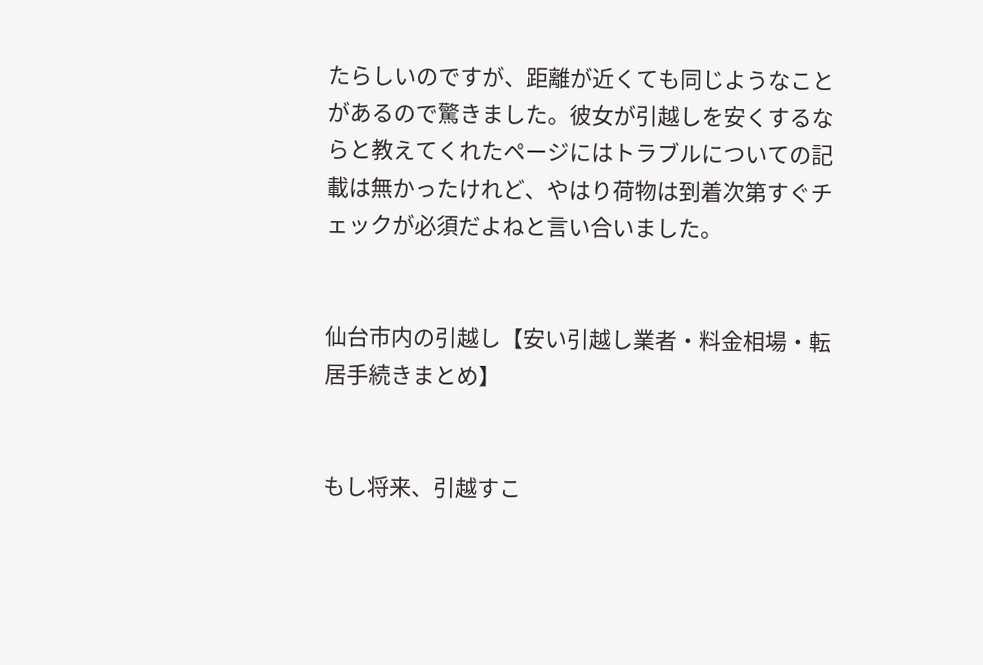たらしいのですが、距離が近くても同じようなことがあるので驚きました。彼女が引越しを安くするならと教えてくれたページにはトラブルについての記載は無かったけれど、やはり荷物は到着次第すぐチェックが必須だよねと言い合いました。


仙台市内の引越し【安い引越し業者・料金相場・転居手続きまとめ】


もし将来、引越すこ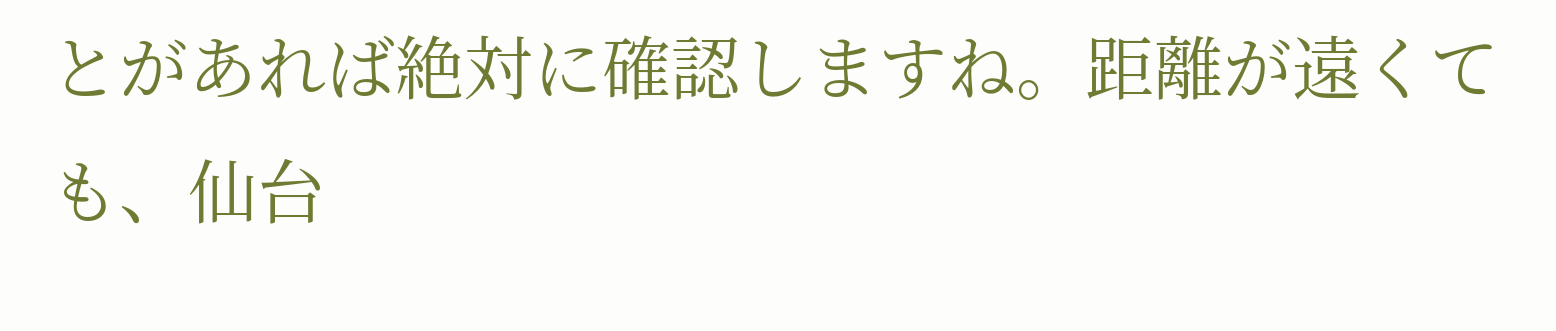とがあれば絶対に確認しますね。距離が遠くても、仙台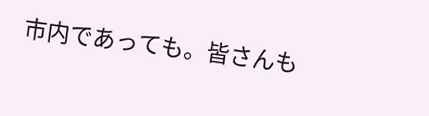市内であっても。皆さんも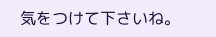気をつけて下さいね。